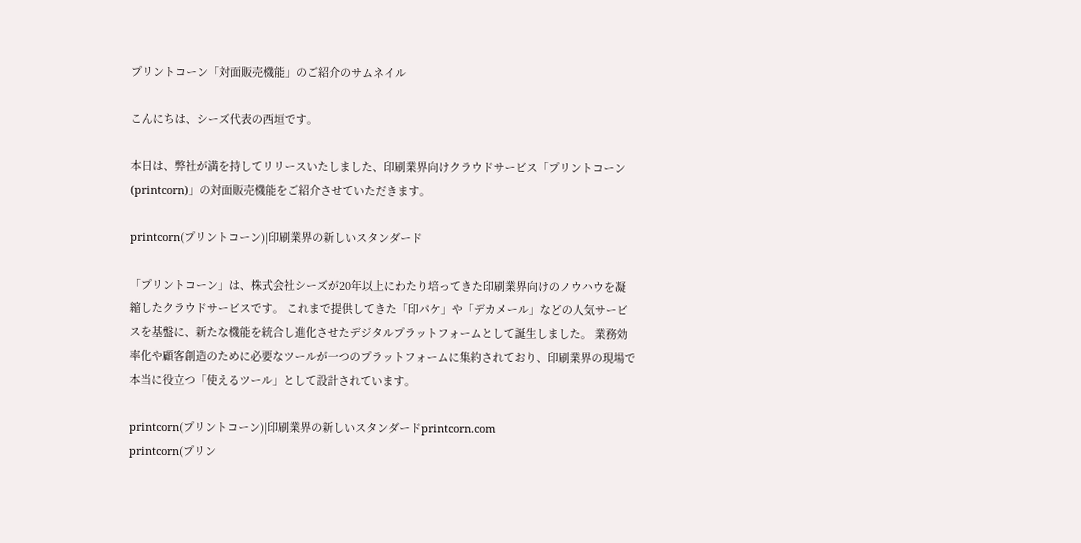プリントコーン「対面販売機能」のご紹介のサムネイル

こんにちは、シーズ代表の西垣です。

本日は、弊社が満を持してリリースいたしました、印刷業界向けクラウドサービス「プリントコーン(printcorn)」の対面販売機能をご紹介させていただきます。

printcorn(プリントコーン)|印刷業界の新しいスタンダード

「プリントコーン」は、株式会社シーズが20年以上にわたり培ってきた印刷業界向けのノウハウを凝縮したクラウドサービスです。 これまで提供してきた「印パケ」や「デカメール」などの人気サービスを基盤に、新たな機能を統合し進化させたデジタルプラットフォームとして誕生しました。 業務効率化や顧客創造のために必要なツールが一つのプラットフォームに集約されており、印刷業界の現場で本当に役立つ「使えるツール」として設計されています。

printcorn(プリントコーン)|印刷業界の新しいスタンダードprintcorn.com
printcorn(プリン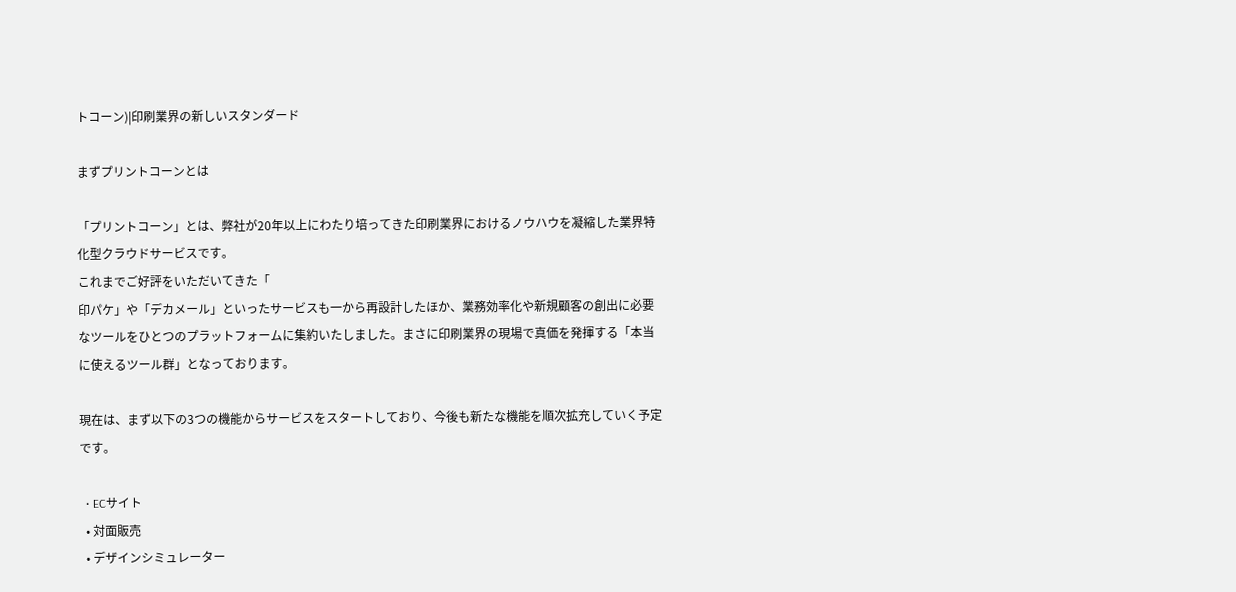トコーン)|印刷業界の新しいスタンダード

まずプリントコーンとは

「プリントコーン」とは、弊社が20年以上にわたり培ってきた印刷業界におけるノウハウを凝縮した業界特化型クラウドサービスです。
これまでご好評をいただいてきた「
印パケ」や「デカメール」といったサービスも一から再設計したほか、業務効率化や新規顧客の創出に必要なツールをひとつのプラットフォームに集約いたしました。まさに印刷業界の現場で真価を発揮する「本当に使えるツール群」となっております。

現在は、まず以下の3つの機能からサービスをスタートしており、今後も新たな機能を順次拡充していく予定です。

  • ECサイト
  • 対面販売
  • デザインシミュレーター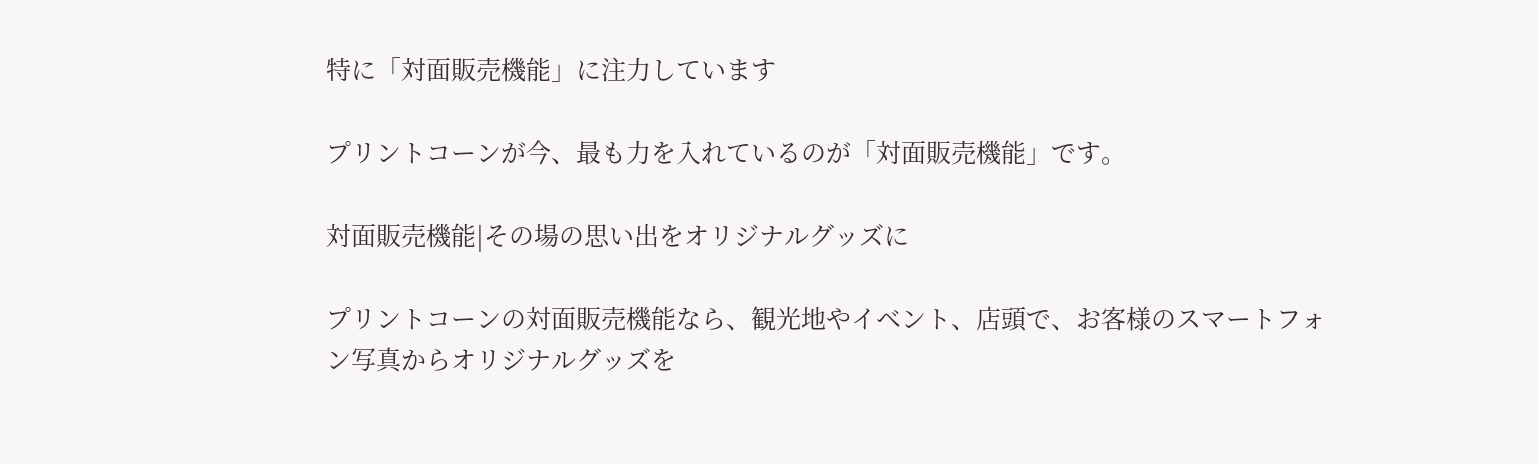特に「対面販売機能」に注力しています

プリントコーンが今、最も力を入れているのが「対面販売機能」です。

対面販売機能|その場の思い出をオリジナルグッズに

プリントコーンの対面販売機能なら、観光地やイベント、店頭で、お客様のスマートフォン写真からオリジナルグッズを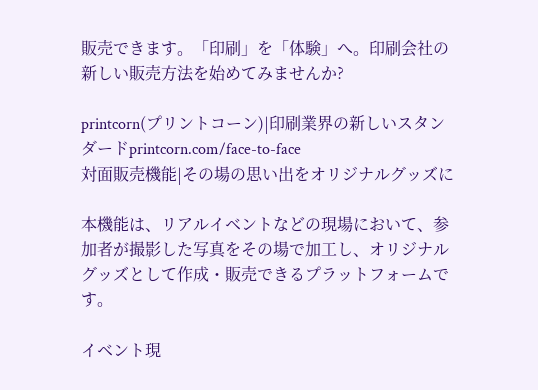販売できます。「印刷」を「体験」へ。印刷会社の新しい販売方法を始めてみませんか?

printcorn(プリントコーン)|印刷業界の新しいスタンダードprintcorn.com/face-to-face
対面販売機能|その場の思い出をオリジナルグッズに

本機能は、リアルイベントなどの現場において、参加者が撮影した写真をその場で加工し、オリジナルグッズとして作成・販売できるプラットフォームです。

イベント現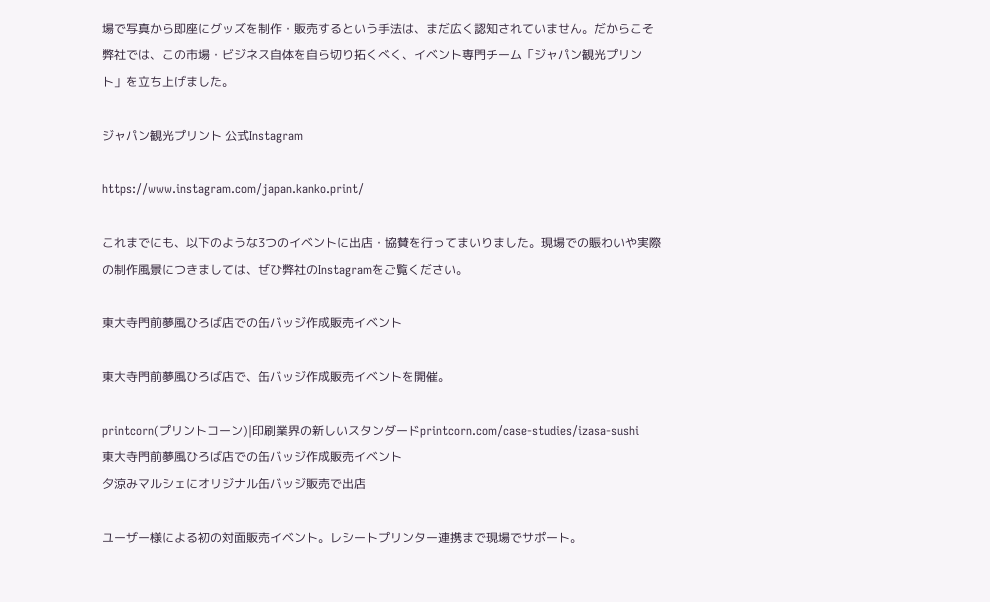場で写真から即座にグッズを制作・販売するという手法は、まだ広く認知されていません。だからこそ弊社では、この市場・ビジネス自体を自ら切り拓くべく、イベント専門チーム「ジャパン観光プリント」を立ち上げました。

ジャパン観光プリント 公式Instagram

https://www.instagram.com/japan.kanko.print/

これまでにも、以下のような3つのイベントに出店・協賛を行ってまいりました。現場での賑わいや実際の制作風景につきましては、ぜひ弊社のInstagramをご覧ください。

東大寺門前夢風ひろば店での缶バッジ作成販売イベント

東大寺門前夢風ひろば店で、缶バッジ作成販売イベントを開催。

printcorn(プリントコーン)|印刷業界の新しいスタンダードprintcorn.com/case-studies/izasa-sushi
東大寺門前夢風ひろば店での缶バッジ作成販売イベント
夕涼みマルシェにオリジナル缶バッジ販売で出店

ユーザー様による初の対面販売イベント。レシートプリンター連携まで現場でサポート。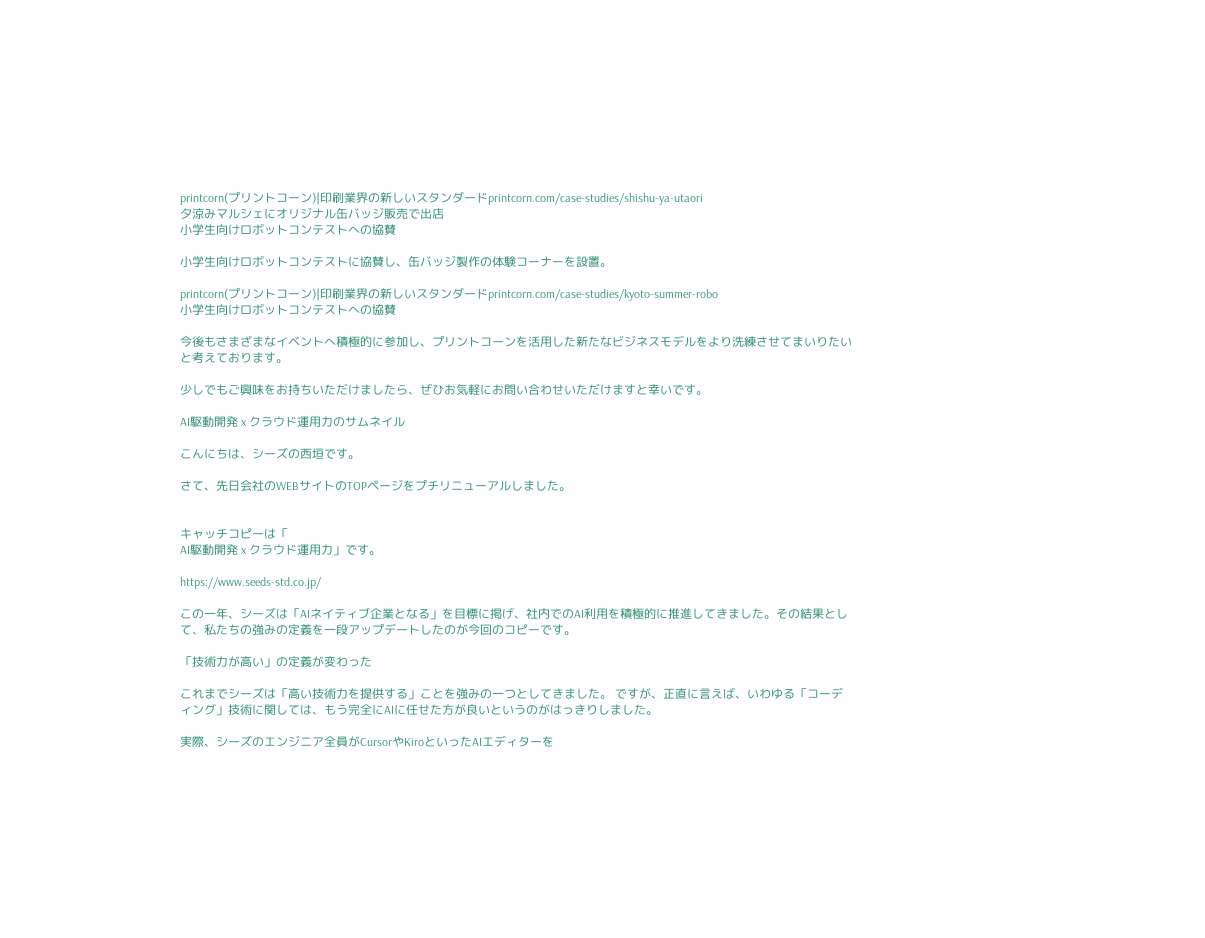printcorn(プリントコーン)|印刷業界の新しいスタンダードprintcorn.com/case-studies/shishu-ya-utaori
夕涼みマルシェにオリジナル缶バッジ販売で出店
小学生向けロボットコンテストへの協賛

小学生向けロボットコンテストに協賛し、缶バッジ製作の体験コーナーを設置。

printcorn(プリントコーン)|印刷業界の新しいスタンダードprintcorn.com/case-studies/kyoto-summer-robo
小学生向けロボットコンテストへの協賛

今後もさまざまなイベントへ積極的に参加し、プリントコーンを活用した新たなビジネスモデルをより洗練させてまいりたいと考えております。

少しでもご興味をお持ちいただけましたら、ぜひお気軽にお問い合わせいただけますと幸いです。

AI駆動開発 x クラウド運用力のサムネイル

こんにちは、シーズの西垣です。

さて、先日会社のWEBサイトのTOPページをプチリニューアルしました。


キャッチコピーは「
AI駆動開発 x クラウド運用力」です。

https://www.seeds-std.co.jp/

この一年、シーズは「AIネイティブ企業となる」を目標に掲げ、社内でのAI利用を積極的に推進してきました。その結果として、私たちの強みの定義を一段アップデートしたのが今回のコピーです。

「技術力が高い」の定義が変わった

これまでシーズは「高い技術力を提供する」ことを強みの一つとしてきました。 ですが、正直に言えば、いわゆる「コーディング」技術に関しては、もう完全にAIに任せた方が良いというのがはっきりしました。

実際、シーズのエンジニア全員がCursorやKiroといったAIエディターを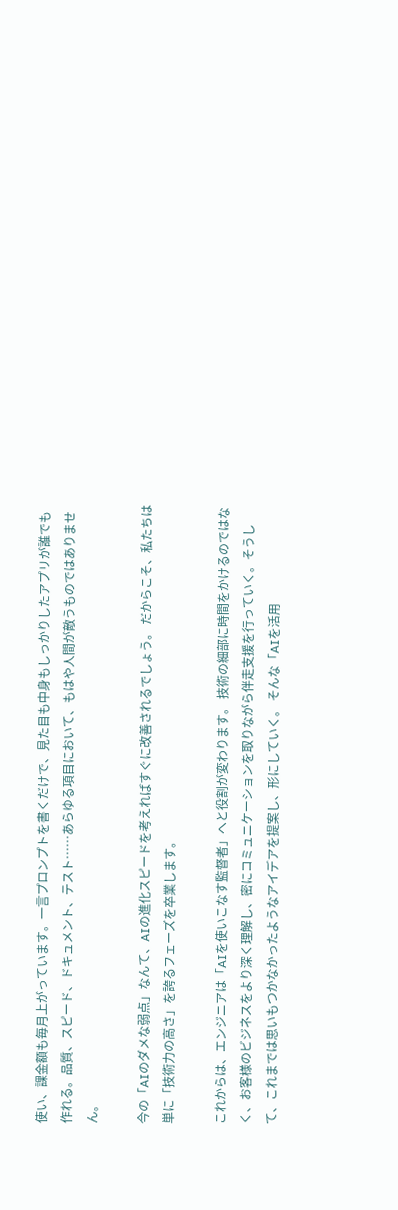使い、課金額も毎月上がっています。一言プロンプトを書くだけで、見た目も中身もしっかりしたアプリが誰でも作れる。品質、スピード、ドキュメント、テスト……あらゆる項目において、もはや人間が敵うものではありません。

今の「AIのダメな弱点」なんて、AIの進化スピードを考えればすぐに改善されるでしょう。 だからこそ、私たちは単に「技術力の高さ」を誇るフェーズを卒業します。

これからは、エンジニアは「AIを使いこなす監督者」へと役割が変わります。 技術の細部に時間をかけるのではなく、お客様のビジネスをより深く理解し、密にコミュニケーションを取りながら伴走支援を行っていく。そうして、これまでは思いもつかなかったようなアイデアを提案し、形にしていく。 そんな「AIを活用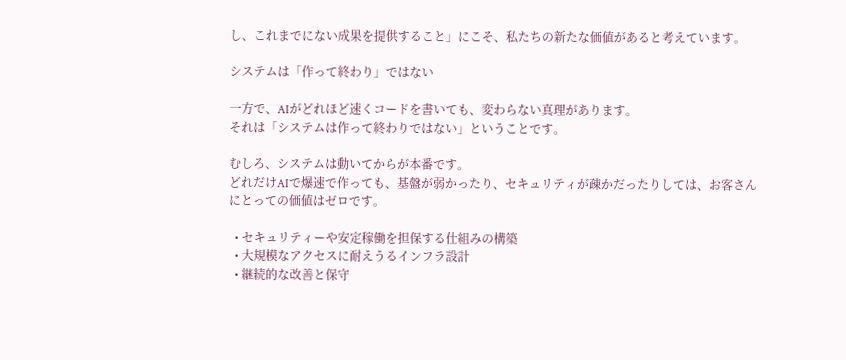し、これまでにない成果を提供すること」にこそ、私たちの新たな価値があると考えています。

システムは「作って終わり」ではない

一方で、AIがどれほど速くコードを書いても、変わらない真理があります。
それは「システムは作って終わりではない」ということです。

むしろ、システムは動いてからが本番です。
どれだけAIで爆速で作っても、基盤が弱かったり、セキュリティが疎かだったりしては、お客さんにとっての価値はゼロです。

  • セキュリティーや安定稼働を担保する仕組みの構築
  • 大規模なアクセスに耐えうるインフラ設計
  • 継続的な改善と保守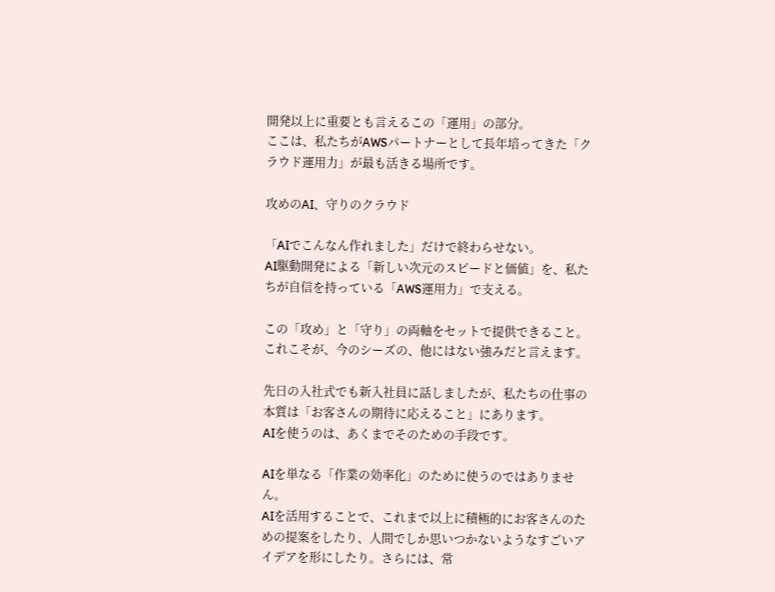開発以上に重要とも言えるこの「運用」の部分。
ここは、私たちがAWSパートナーとして長年培ってきた「クラウド運用力」が最も活きる場所です。

攻めのAI、守りのクラウド

「AIでこんなん作れました」だけで終わらせない。
AI駆動開発による「新しい次元のスピードと価値」を、私たちが自信を持っている「AWS運用力」で支える。

この「攻め」と「守り」の両軸をセットで提供できること。
これこそが、今のシーズの、他にはない強みだと言えます。

先日の入社式でも新入社員に話しましたが、私たちの仕事の本質は「お客さんの期待に応えること」にあります。
AIを使うのは、あくまでそのための手段です。

AIを単なる「作業の効率化」のために使うのではありません。
AIを活用することで、これまで以上に積極的にお客さんのための提案をしたり、人間でしか思いつかないようなすごいアイデアを形にしたり。さらには、常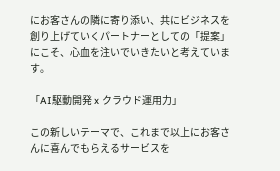にお客さんの隣に寄り添い、共にビジネスを創り上げていくパートナーとしての「提案」にこそ、心血を注いでいきたいと考えています。

「AI駆動開発 x クラウド運用力」

この新しいテーマで、これまで以上にお客さんに喜んでもらえるサービスを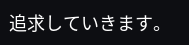追求していきます。